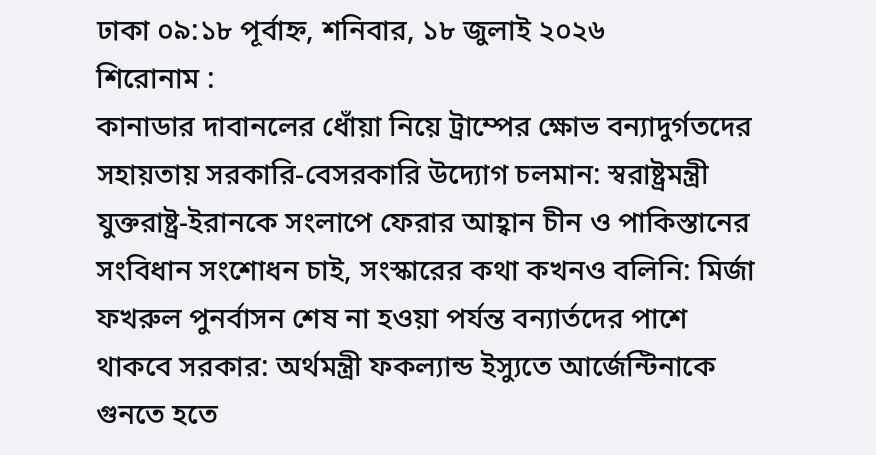ঢাকা ০৯:১৮ পূর্বাহ্ন, শনিবার, ১৮ জুলাই ২০২৬
শিরোনাম :
কানাডার দাবানলের ধোঁয়া নিয়ে ট্রাম্পের ক্ষোভ বন্যাদুর্গতদের সহায়তায় সরকারি-বেসরকারি উদ্যোগ চলমান: স্বরাষ্ট্রমন্ত্রী যুক্তরাষ্ট্র-ইরানকে সংলাপে ফেরার আহ্বান চীন ও পাকিস্তানের সংবিধান সংশোধন চাই, সংস্কারের কথা কখনও বলিনি: মির্জা ফখরুল পুনর্বাসন শেষ না হওয়া পর্যন্ত বন্যার্তদের পাশে থাকবে সরকার: অর্থমন্ত্রী ফকল্যান্ড ইস্যুতে আর্জেন্টিনাকে গুনতে হতে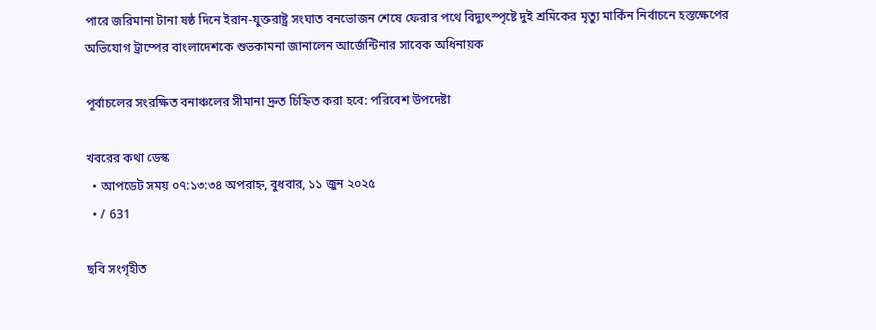পারে জরিমানা টানা ষষ্ঠ দিনে ইরান-যুক্তরাষ্ট্র সংঘাত বনভোজন শেষে ফেরার পথে বিদ্যুৎস্পৃষ্টে দুই শ্রমিকের মৃত্যু মার্কিন নির্বাচনে হস্তক্ষেপের অভিযোগ ট্রাম্পের বাংলাদেশকে শুভকামনা জানালেন আর্জেন্টিনার সাবেক অধিনায়ক

পূর্বাচলের সংরক্ষিত বনাঞ্চলের সীমানা দ্রুত চিহ্নিত করা হবে: পরিবেশ উপদেষ্টা

খবরের কথা ডেস্ক
  • আপডেট সময় ০৭:১৩:৩৪ অপরাহ্ন, বুধবার, ১১ জুন ২০২৫
  • / 631

ছবি সংগৃহীত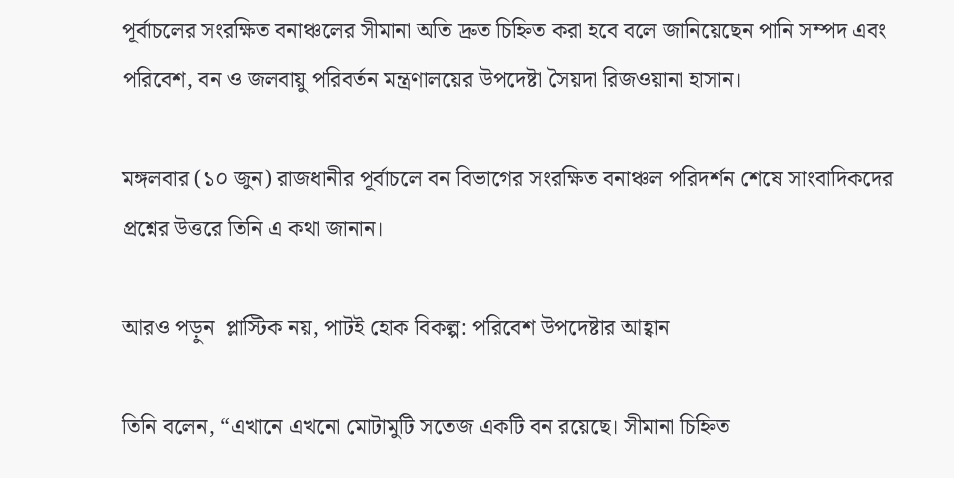পূর্বাচলের সংরক্ষিত বনাঞ্চলের সীমানা অতি দ্রুত চিহ্নিত করা হবে বলে জানিয়েছেন পানি সম্পদ এবং পরিবেশ, বন ও জলবায়ু পরিবর্তন মন্ত্রণালয়ের উপদেষ্টা সৈয়দা রিজওয়ানা হাসান।

মঙ্গলবার (১০ জুন) রাজধানীর পূর্বাচলে বন বিভাগের সংরক্ষিত বনাঞ্চল পরিদর্শন শেষে সাংবাদিকদের প্রশ্নের উত্তরে তিনি এ কথা জানান।

আরও পড়ুন  প্লাস্টিক নয়, পাটই হোক বিকল্প: পরিবেশ উপদেষ্টার আহ্বান

তিনি বলেন, “এখানে এখনো মোটামুটি সতেজ একটি বন রয়েছে। সীমানা চিহ্নিত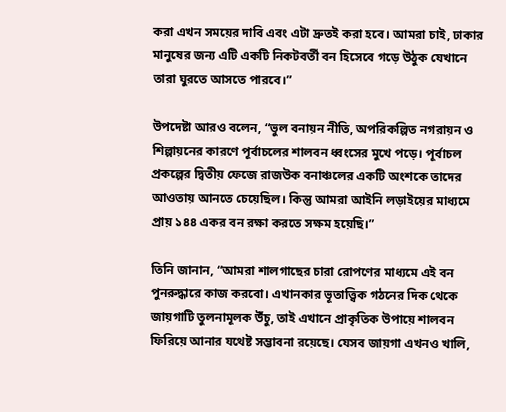করা এখন সময়ের দাবি এবং এটা দ্রুতই করা হবে। আমরা চাই, ঢাকার মানুষের জন্য এটি একটি নিকটবর্তী বন হিসেবে গড়ে উঠুক যেখানে তারা ঘুরতে আসতে পারবে।”

উপদেষ্টা আরও বলেন, “ভুল বনায়ন নীতি, অপরিকল্পিত নগরায়ন ও শিল্পায়নের কারণে পূর্বাচলের শালবন ধ্বংসের মুখে পড়ে। পূর্বাচল প্রকল্পের দ্বিতীয় ফেজে রাজউক বনাঞ্চলের একটি অংশকে তাদের আওতায় আনতে চেয়েছিল। কিন্তু আমরা আইনি লড়াইয়ের মাধ্যমে প্রায় ১৪৪ একর বন রক্ষা করতে সক্ষম হয়েছি।”

তিনি জানান, “আমরা শালগাছের চারা রোপণের মাধ্যমে এই বন পুনরুদ্ধারে কাজ করবো। এখানকার ভূতাত্ত্বিক গঠনের দিক থেকে জায়গাটি তুলনামূলক উঁচু, তাই এখানে প্রাকৃতিক উপায়ে শালবন ফিরিয়ে আনার যথেষ্ট সম্ভাবনা রয়েছে। যেসব জায়গা এখনও খালি,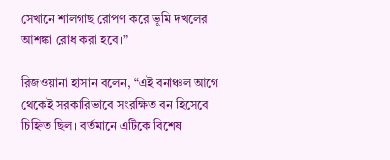সেখানে শালগাছ রোপণ করে ভূমি দখলের আশঙ্কা রোধ করা হবে।”

রিজওয়ানা হাসান বলেন, “এই বনাঞ্চল আগে থেকেই সরকারিভাবে সংরক্ষিত বন হিসেবে চিহ্নিত ছিল। বর্তমানে এটিকে বিশেষ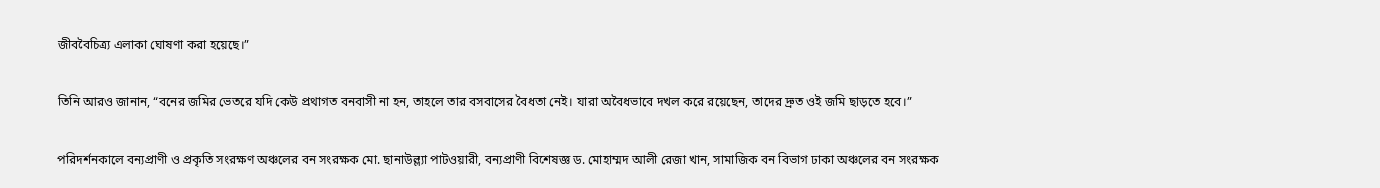জীববৈচিত্র্য এলাকা ঘোষণা করা হয়েছে।”

তিনি আরও জানান, “বনের জমির ভেতরে যদি কেউ প্রথাগত বনবাসী না হন, তাহলে তার বসবাসের বৈধতা নেই। যারা অবৈধভাবে দখল করে রয়েছেন, তাদের দ্রুত ওই জমি ছাড়তে হবে।”

পরিদর্শনকালে বন্যপ্রাণী ও প্রকৃতি সংরক্ষণ অঞ্চলের বন সংরক্ষক মো. ছানাউল্ল্যা পাটওয়ারী, বন্যপ্রাণী বিশেষজ্ঞ ড. মোহাম্মদ আলী রেজা খান, সামাজিক বন বিভাগ ঢাকা অঞ্চলের বন সংরক্ষক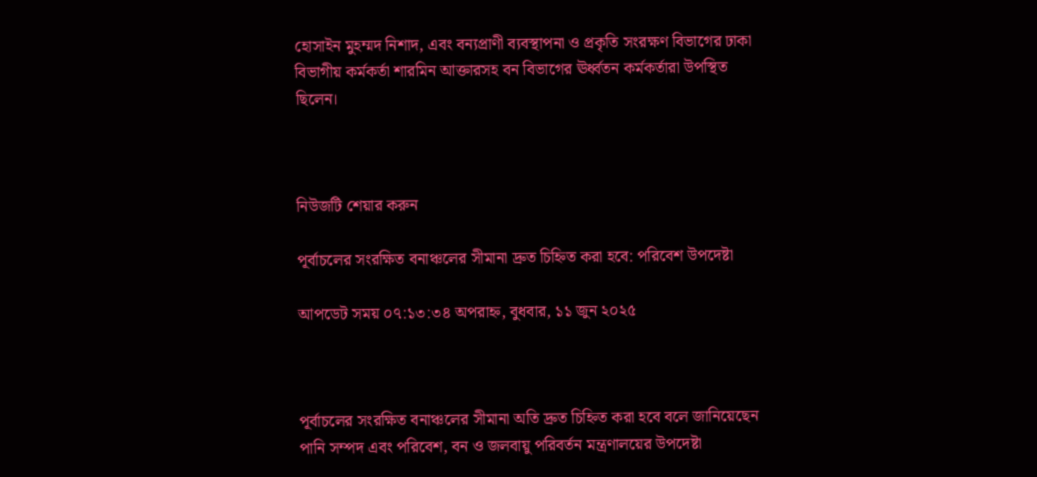হোসাইন মুহম্মদ নিশাদ, এবং বন্যপ্রাণী ব্যবস্থাপনা ও প্রকৃতি সংরক্ষণ বিভাগের ঢাকা বিভাগীয় কর্মকর্তা শারমিন আক্তারসহ বন বিভাগের ঊর্ধ্বতন কর্মকর্তারা উপস্থিত ছিলেন।



নিউজটি শেয়ার করুন

পূর্বাচলের সংরক্ষিত বনাঞ্চলের সীমানা দ্রুত চিহ্নিত করা হবে: পরিবেশ উপদেষ্টা

আপডেট সময় ০৭:১৩:৩৪ অপরাহ্ন, বুধবার, ১১ জুন ২০২৫



পূর্বাচলের সংরক্ষিত বনাঞ্চলের সীমানা অতি দ্রুত চিহ্নিত করা হবে বলে জানিয়েছেন পানি সম্পদ এবং পরিবেশ, বন ও জলবায়ু পরিবর্তন মন্ত্রণালয়ের উপদেষ্টা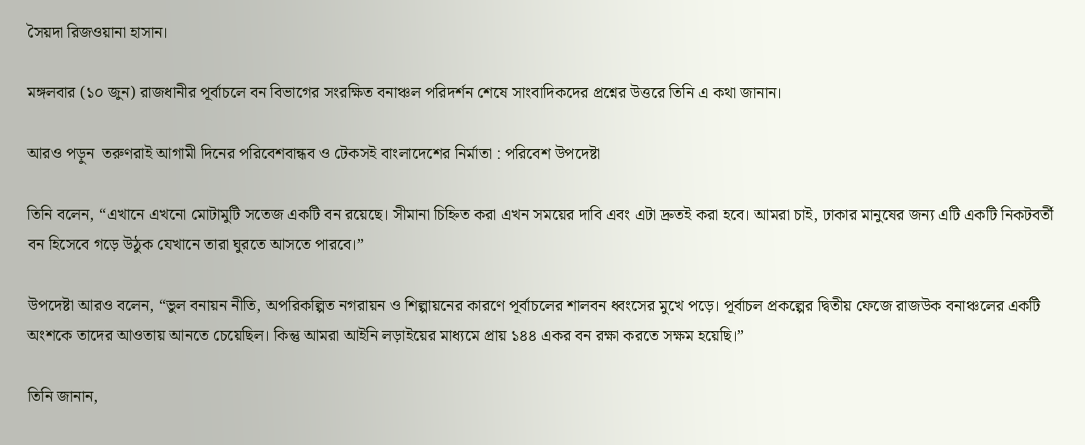সৈয়দা রিজওয়ানা হাসান।

মঙ্গলবার (১০ জুন) রাজধানীর পূর্বাচলে বন বিভাগের সংরক্ষিত বনাঞ্চল পরিদর্শন শেষে সাংবাদিকদের প্রশ্নের উত্তরে তিনি এ কথা জানান।

আরও পড়ুন  তরুণরাই আগামী দিনের পরিবেশবান্ধব ও টেকসই বাংলাদেশের নির্মাতা : পরিবেশ উপদেষ্টা

তিনি বলেন, “এখানে এখনো মোটামুটি সতেজ একটি বন রয়েছে। সীমানা চিহ্নিত করা এখন সময়ের দাবি এবং এটা দ্রুতই করা হবে। আমরা চাই, ঢাকার মানুষের জন্য এটি একটি নিকটবর্তী বন হিসেবে গড়ে উঠুক যেখানে তারা ঘুরতে আসতে পারবে।”

উপদেষ্টা আরও বলেন, “ভুল বনায়ন নীতি, অপরিকল্পিত নগরায়ন ও শিল্পায়নের কারণে পূর্বাচলের শালবন ধ্বংসের মুখে পড়ে। পূর্বাচল প্রকল্পের দ্বিতীয় ফেজে রাজউক বনাঞ্চলের একটি অংশকে তাদের আওতায় আনতে চেয়েছিল। কিন্তু আমরা আইনি লড়াইয়ের মাধ্যমে প্রায় ১৪৪ একর বন রক্ষা করতে সক্ষম হয়েছি।”

তিনি জানান,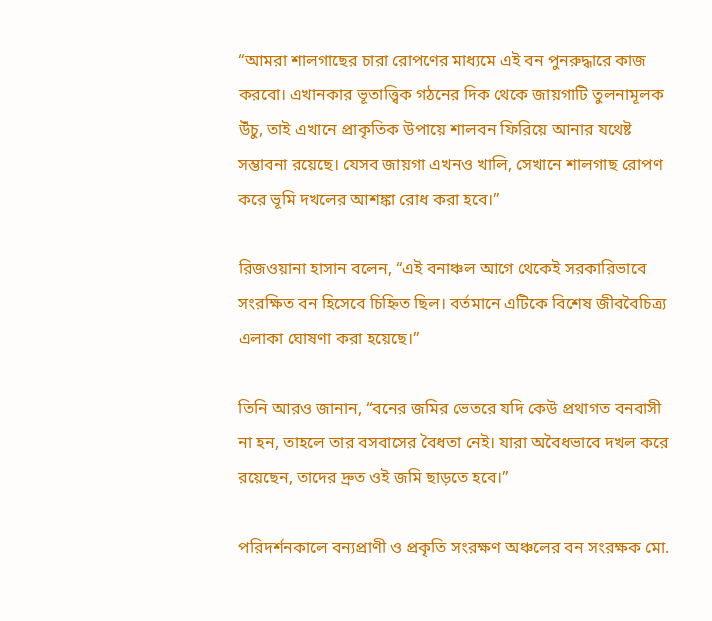“আমরা শালগাছের চারা রোপণের মাধ্যমে এই বন পুনরুদ্ধারে কাজ করবো। এখানকার ভূতাত্ত্বিক গঠনের দিক থেকে জায়গাটি তুলনামূলক উঁচু, তাই এখানে প্রাকৃতিক উপায়ে শালবন ফিরিয়ে আনার যথেষ্ট সম্ভাবনা রয়েছে। যেসব জায়গা এখনও খালি, সেখানে শালগাছ রোপণ করে ভূমি দখলের আশঙ্কা রোধ করা হবে।”

রিজওয়ানা হাসান বলেন, “এই বনাঞ্চল আগে থেকেই সরকারিভাবে সংরক্ষিত বন হিসেবে চিহ্নিত ছিল। বর্তমানে এটিকে বিশেষ জীববৈচিত্র্য এলাকা ঘোষণা করা হয়েছে।”

তিনি আরও জানান, “বনের জমির ভেতরে যদি কেউ প্রথাগত বনবাসী না হন, তাহলে তার বসবাসের বৈধতা নেই। যারা অবৈধভাবে দখল করে রয়েছেন, তাদের দ্রুত ওই জমি ছাড়তে হবে।”

পরিদর্শনকালে বন্যপ্রাণী ও প্রকৃতি সংরক্ষণ অঞ্চলের বন সংরক্ষক মো.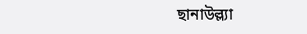ছানাউল্ল্যা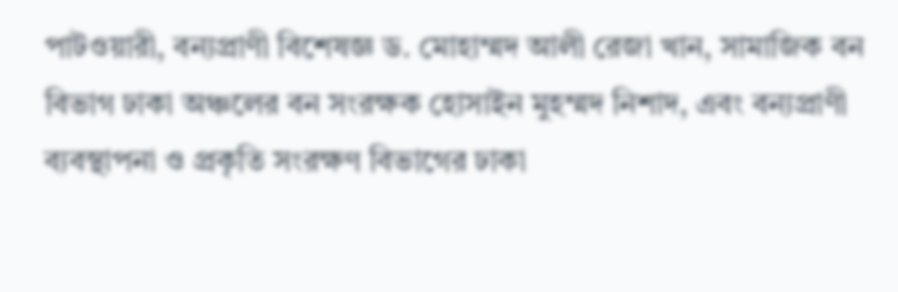পাটওয়ারী, বন্যপ্রাণী বিশেষজ্ঞ ড. মোহাম্মদ আলী রেজা খান, সামাজিক বন বিভাগ ঢাকা অঞ্চলের বন সংরক্ষক হোসাইন মুহম্মদ নিশাদ, এবং বন্যপ্রাণী ব্যবস্থাপনা ও প্রকৃতি সংরক্ষণ বিভাগের ঢাকা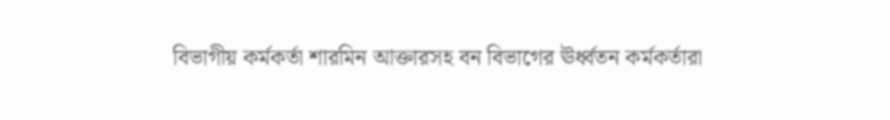বিভাগীয় কর্মকর্তা শারমিন আক্তারসহ বন বিভাগের ঊর্ধ্বতন কর্মকর্তারা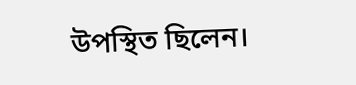উপস্থিত ছিলেন।